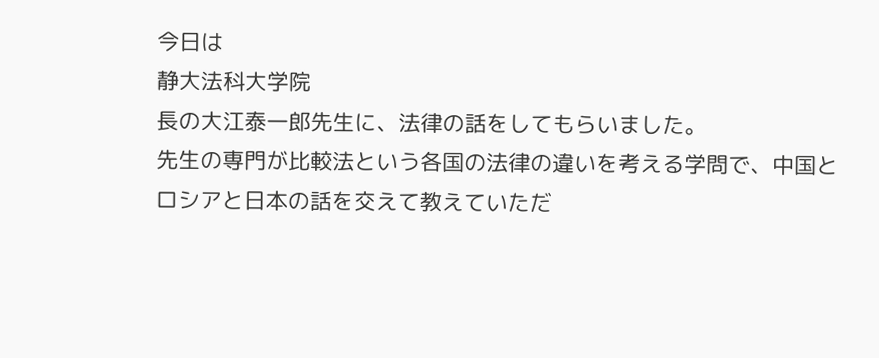今日は
静大法科大学院
長の大江泰一郎先生に、法律の話をしてもらいました。
先生の専門が比較法という各国の法律の違いを考える学問で、中国とロシアと日本の話を交えて教えていただ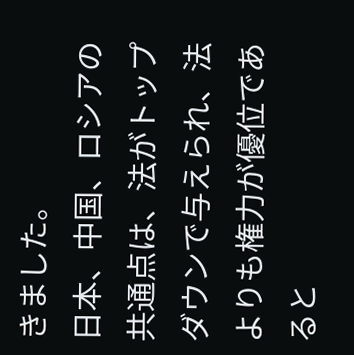きました。
日本、中国、ロシアの共通点は、法がトップダウンで与えられ、法よりも権力が優位であると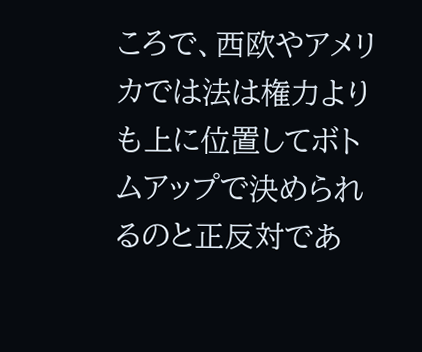ころで、西欧やアメリカでは法は権力よりも上に位置してボトムアップで決められるのと正反対であ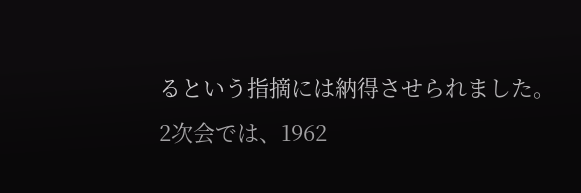るという指摘には納得させられました。
2次会では、1962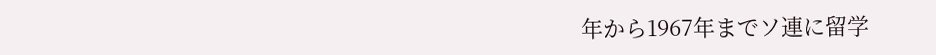年から1967年までソ連に留学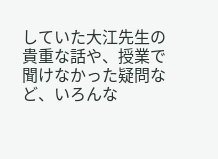していた大江先生の貴重な話や、授業で聞けなかった疑問など、いろんな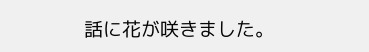話に花が咲きました。